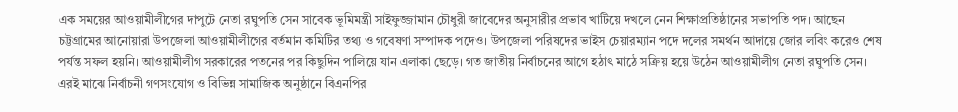এক সময়ের আওয়ামীলীগের দাপুটে নেতা রঘুপতি সেন সাবেক ভূমিমন্ত্রী সাইফুজ্জামান চৌধুরী জাবেদের অনুসারীর প্রভাব খাটিয়ে দখলে নেন শিক্ষাপ্রতিষ্ঠানের সভাপতি পদ। আছেন চট্টগ্রামের আনোয়ারা উপজেলা আওয়ামীলীগের বর্তমান কমিটির তথ্য ও গবেষণা সম্পাদক পদেও। উপজেলা পরিষদের ভাইস চেয়ারম্যান পদে দলের সমর্থন আদায়ে জোর লবিং করেও শেষ পর্যন্ত সফল হয়নি। আওয়ামীলীগ সরকারের পতনের পর কিছুদিন পালিয়ে যান এলাকা ছেড়ে। গত জাতীয় নির্বাচনের আগে হঠাৎ মাঠে সক্রিয় হয়ে উঠেন আওয়ামীলীগ নেতা রঘুপতি সেন। এরই মাঝে নির্বাচনী গণসংযোগ ও বিভিন্ন সামাজিক অনুষ্ঠানে বিএনপির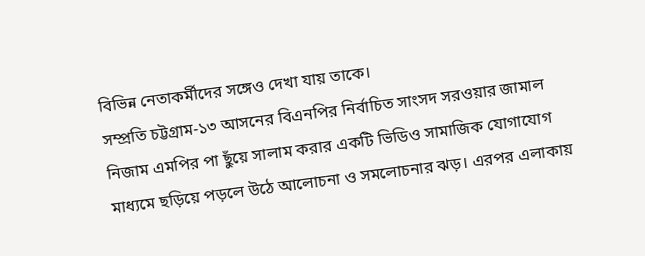বিভিন্ন নেতাকর্মীদের সঙ্গেও দেখা যায় তাকে।
সম্প্রতি চট্টগ্রাম-১৩ আসনের বিএনপির নির্বাচিত সাংসদ সরওয়ার জামাল নিজাম এমপির পা ছুঁয়ে সালাম করার একটি ভিডিও সামাজিক যোগাযোগ মাধ্যমে ছড়িয়ে পড়লে উঠে আলোচনা ও সমলোচনার ঝড়। এরপর এলাকায়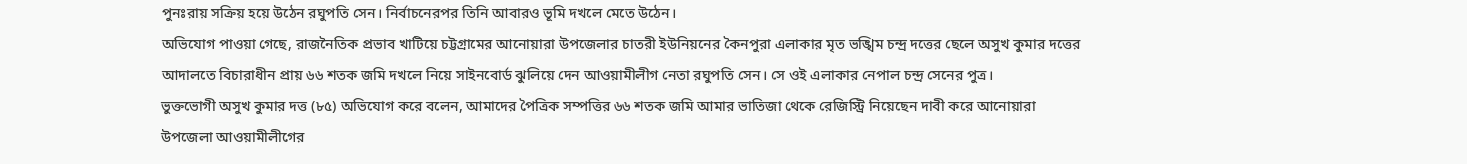পুনঃরায় সক্রিয় হয়ে উঠেন রঘুপতি সেন। নির্বাচনেরপর তিনি আবারও ভূমি দখলে মেতে উঠেন।
অভিযোগ পাওয়া গেছে, রাজনৈতিক প্রভাব খাটিয়ে চট্টগ্রামের আনোয়ারা উপজেলার চাতরী ইউনিয়নের কৈনপুরা এলাকার মৃত ভঙ্খিম চন্দ্র দত্তের ছেলে অসুখ কুমার দত্তের আদালতে বিচারাধীন প্রায় ৬৬ শতক জমি দখলে নিয়ে সাইনবোর্ড ঝুলিয়ে দেন আওয়ামীলীগ নেতা রঘুপতি সেন। সে ওই এলাকার নেপাল চন্দ্র সেনের পুত্র।
ভুক্তভোগী অসুখ কুমার দত্ত (৮৫) অভিযোগ করে বলেন, আমাদের পৈত্রিক সম্পত্তির ৬৬ শতক জমি আমার ভাতিজা থেকে রেজিস্ট্রি নিয়েছেন দাবী করে আনোয়ারা উপজেলা আওয়ামীলীগের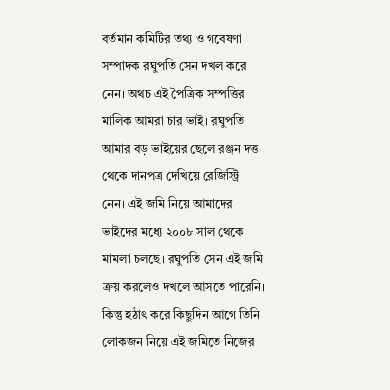বর্তমান কমিটির তথ্য ও গবেষণা সম্পাদক রঘুপতি সেন দখল করে নেন। অথচ এই পৈত্রিক সম্পত্তির মালিক আমরা চার ভাই। রঘুপতি আমার বড় ভাইয়ের ছেলে রঞ্জন দত্ত থেকে দানপত্র দেখিয়ে রেজিস্ট্রি নেন। এই জমি নিয়ে আমাদের ভাইদের মধ্যে ২০০৮ সাল থেকে মামলা চলছে। রঘুপতি সেন এই জমি ক্রয় করলেও দখলে আসতে পারেনি। কিন্তু হঠাৎ করে কিছুদিন আগে তিনি লোকজন নিয়ে এই জমিতে নিজের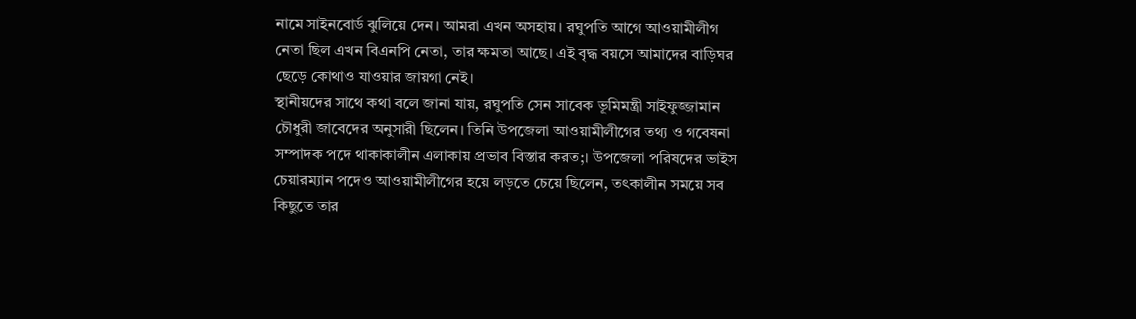নামে সাইনবোর্ড ঝুলিয়ে দেন। আমরা এখন অসহায়। রঘুপতি আগে আওয়ামীলীগ নেতা ছিল এখন বিএনপি নেতা, তার ক্ষমতা আছে। এই বৃদ্ধ বয়সে আমাদের বাড়িঘর ছেড়ে কোথাও যাওয়ার জায়গা নেই।
স্থানীয়দের সাথে কথা বলে জানা যায়, রঘুপতি সেন সাবেক ভূমিমন্ত্রী সাইফুজ্জামান চৌধুরী জাবেদের অনুসারী ছিলেন। তিনি উপজেলা আওয়ামীলীগের তথ্য ও গবেষনা সম্পাদক পদে থাকাকালীন এলাকায় প্রভাব বিস্তার করত;। উপজেলা পরিষদের ভাইস চেয়ারম্যান পদেও আওয়ামীলীগের হয়ে লড়তে চেয়ে ছিলেন, তৎকালীন সময়ে সব কিছুতে তার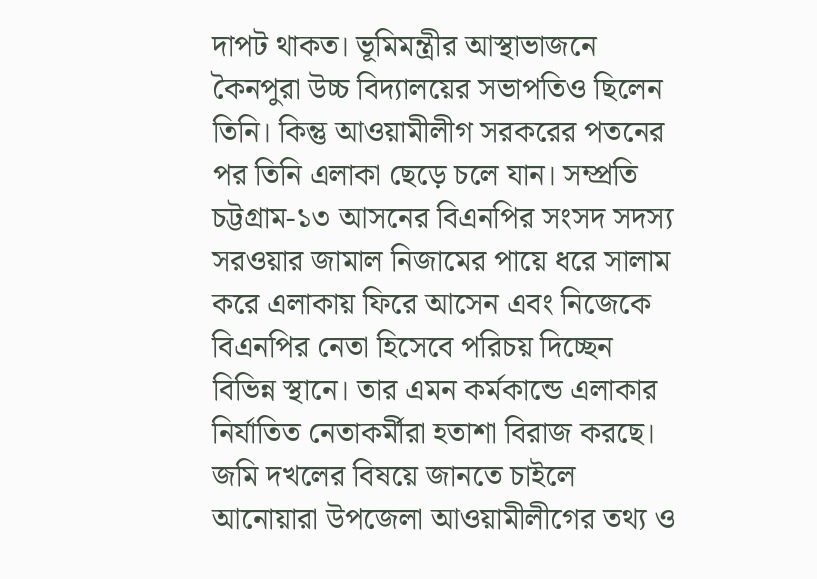দাপট থাকত। ভূমিমন্ত্রীর আস্থাভাজনে কৈনপুরা উচ্চ বিদ্যালয়ের সভাপতিও ছিলেন তিনি। কিন্তু আওয়ামীলীগ সরকরের পতনের পর তিনি এলাকা ছেড়ে চলে যান। সম্প্রতি চট্টগ্রাম-১৩ আসনের বিএনপির সংসদ সদস্য সরওয়ার জামাল নিজামের পায়ে ধরে সালাম করে এলাকায় ফিরে আসেন এবং নিজেকে বিএনপির নেতা হিসেবে পরিচয় দিচ্ছেন বিভিন্ন স্থানে। তার এমন কর্মকান্ডে এলাকার নির্যাতিত নেতাকর্মীরা হতাশা বিরাজ করছে।
জমি দখলের বিষয়ে জানতে চাইলে আনোয়ারা উপজেলা আওয়ামীলীগের তথ্য ও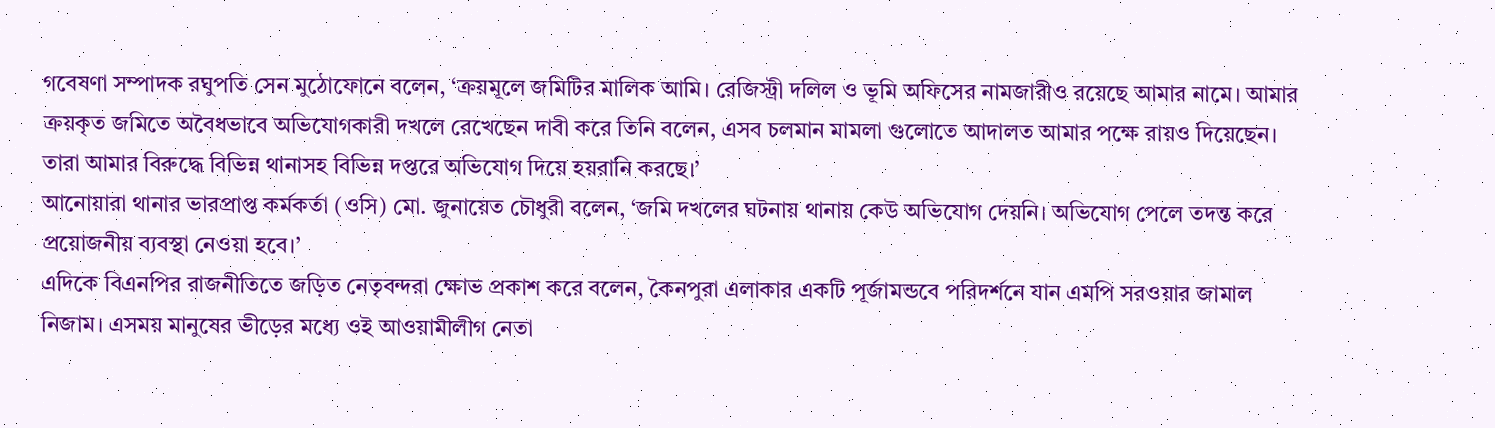গবেষণা সম্পাদক রঘুপতি সেন মুঠোফোনে বলেন, ‘ক্রয়মূলে জমিটির মালিক আমি। রেজিস্ট্রী দলিল ও ভূমি অফিসের নামজারীও রয়েছে আমার নামে। আমার ক্রয়কৃত জমিতে অবৈধভাবে অভিযোগকারী দখলে রেখেছেন দাবী করে তিনি বলেন, এসব চলমান মামলা গুলোতে আদালত আমার পক্ষে রায়ও দিয়েছেন। তারা আমার বিরুদ্ধে বিভিন্ন থানাসহ বিভিন্ন দপ্তরে অভিযোগ দিয়ে হয়রানি করছে।’
আনোয়ারা থানার ভারপ্রাপ্ত কর্মকর্তা (ওসি) মো. জুনায়েত চৌধুরী বলেন, ‘জমি দখলের ঘটনায় থানায় কেউ অভিযোগ দেয়নি। অভিযোগ পেলে তদন্ত করে প্রয়োজনীয় ব্যবস্থা নেওয়া হবে।’
এদিকে বিএনপির রাজনীতিতে জড়িত নেতৃবন্দরা ক্ষোভ প্রকাশ করে বলেন, কৈনপুরা এলাকার একটি পূর্জামন্ডবে পরিদর্শনে যান এমপি সরওয়ার জামাল নিজাম। এসময় মানুষের ভীড়ের মধ্যে ওই আওয়ামীলীগ নেতা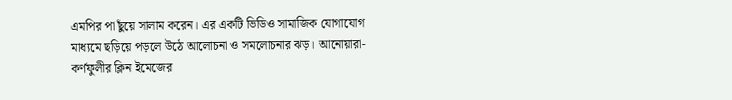এমপির পা ছুঁয়ে সালাম করেন। এর একটি ভিডিও সামাজিক যোগাযোগ মাধ্যমে ছড়িয়ে পড়লে উঠে আলোচনা ও সমলোচনার ঝড়। আনোয়ারা-কর্ণফুলীর ক্লিন ইমেজের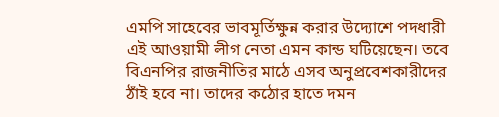এমপি সাহেবের ভাবমূর্তিক্ষুন্ন করার উদ্যোশে পদধারী এই আওয়ামী লীগ নেতা এমন কান্ড ঘটিয়েছেন। তবে বিএনপির রাজনীতির মাঠে এসব অনুপ্রবেশকারীদের ঠাঁই হবে না। তাদের কঠোর হাতে দমন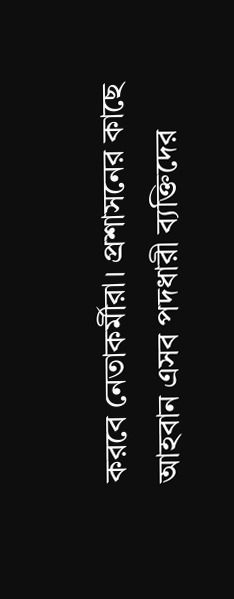করবে নেতাকর্মীরা। প্রশাসনের কাছে আহবান এসব পদধারী ব্যক্তিদের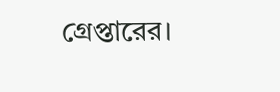গ্রেপ্তারের।